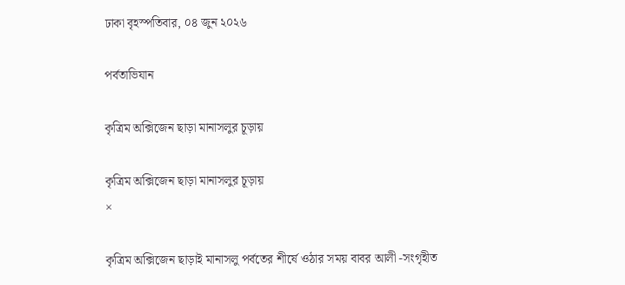ঢাকা বৃহস্পতিবার, ০৪ জুন ২০২৬

পর্বতাভিযান

কৃত্রিম অক্সিজেন ছাড়া মানাসলুর চূড়ায়

কৃত্রিম অক্সিজেন ছাড়া মানাসলুর চূড়ায়
×

কৃত্রিম অক্সিজেন ছাড়াই মানাসলু পর্বতের শীর্ষে ওঠার সময় বাবর আলী -সংগৃহীত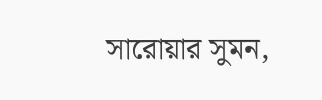সারোয়ার সুমন,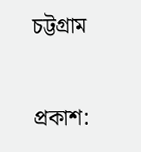চট্টগ্রাম

প্রকাশ: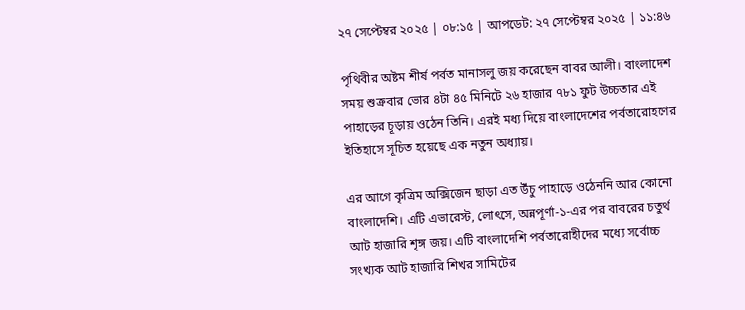২৭ সেপ্টেম্বর ২০২৫ | ০৮:১৫ | আপডেট: ২৭ সেপ্টেম্বর ২০২৫ | ১১:৪৬

পৃথিবীর অষ্টম শীর্ষ পর্বত মানাসলু জয় করেছেন বাবর আলী। বাংলাদেশ সময় শুক্রবার ভোর ৪টা ৪৫ মিনিটে ২৬ হাজার ৭৮১ ফুট উচ্চতার এই পাহাড়ের চূড়ায় ওঠেন তিনি। এরই মধ্য দিয়ে বাংলাদেশের পর্বতারোহণের ইতিহাসে সূচিত হয়েছে এক নতুন অধ্যায়।

এর আগে কৃত্রিম অক্সিজেন ছাড়া এত উঁচু পাহাড়ে ওঠেননি আর কোনো বাংলাদেশি। এটি এভারেস্ট, লোৎসে, অন্নপূর্ণা-১-এর পর বাবরের চতুর্থ আট হাজারি শৃঙ্গ জয়। এটি বাংলাদেশি পর্বতারোহীদের মধ্যে সর্বোচ্চ সংখ্যক আট হাজারি শিখর সামিটের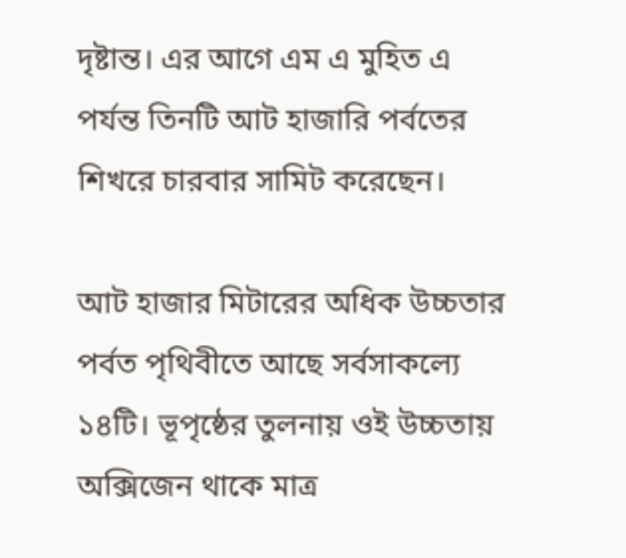দৃষ্টান্ত। এর আগে এম এ মুহিত এ পর্যন্ত তিনটি আট হাজারি পর্বতের শিখরে চারবার সামিট করেছেন।

আট হাজার মিটারের অধিক উচ্চতার পর্বত পৃথিবীতে আছে সর্বসাকল‍্যে ১৪টি। ভূপৃষ্ঠের তুলনায় ওই উচ্চতায় অক্সিজেন থাকে মাত্র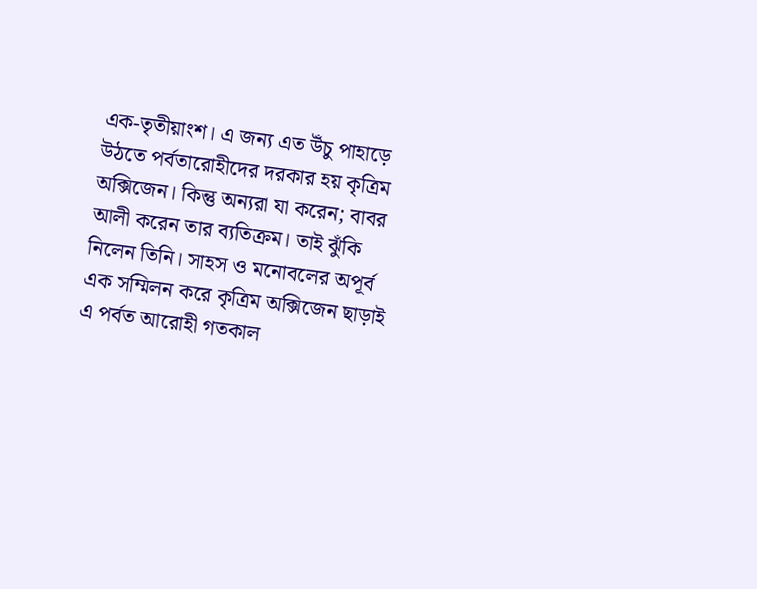এক-তৃতীয়াংশ। এ জন‍্য এত উঁচু পাহাড়ে উঠতে পর্বতারোহীদের দরকার হয় কৃত্রিম অক্সিজেন। কিন্তু অন‍্যরা যা করেন; বাবর আলী করেন তার ব‍্যতিক্রম। তাই ঝুঁকি নিলেন তিনি। সাহস ও মনোবলের অপূর্ব এক সম্মিলন করে কৃত্রিম অক্সিজেন ছাড়াই এ পর্বত আরোহী গতকাল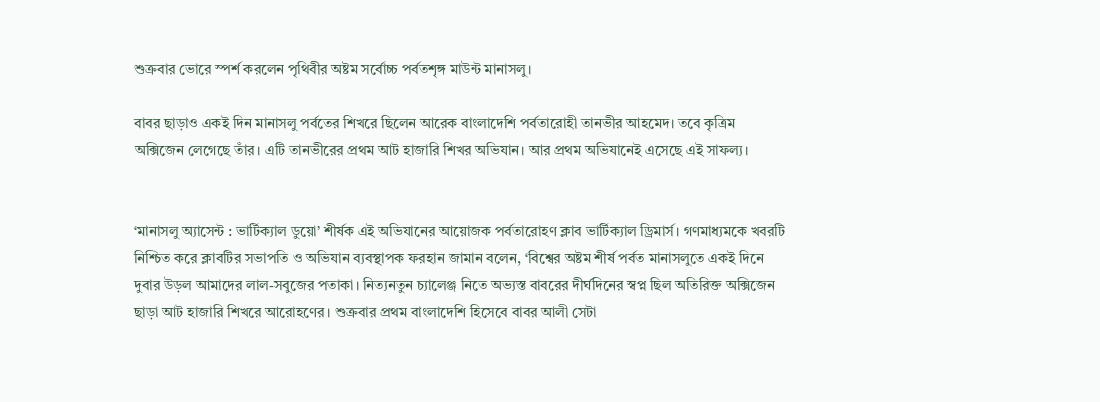শুক্রবার ভোরে স্পর্শ করলেন পৃথিবীর অষ্টম সর্বোচ্চ পর্বতশৃঙ্গ মাউন্ট মানাসলু।

বাবর ছাড়াও একই দিন মানাসলু পর্বতের শিখরে ছিলেন আরেক বাংলাদেশি পর্বতারোহী তানভীর আহমেদ। তবে কৃত্রিম অক্সিজেন লেগেছে তাঁর। এটি তানভীরের প্রথম আট হাজারি শিখর অভিযান। আর প্রথম অভিযানেই এসেছে এই সাফল্য।


‘মানাসলু অ্যাসেন্ট : ভার্টিক্যাল ডুয়ো’ শীর্ষক এই অভিযানের আয়োজক পর্বতারোহণ ক্লাব ভার্টিক্যাল ড্রিমার্স। গণমাধ্যমকে খবরটি নিশ্চিত করে ক্লাবটির সভাপতি ও অভিযান ব্যবস্থাপক ফরহান জামান বলেন, ‘বিশ্বের অষ্টম শীর্ষ পর্বত মানাসলুতে একই দিনে দুবার উড়ল আমাদের লাল-সবুজের পতাকা। নিত্যনতুন চ্যালেঞ্জ নিতে অভ্যস্ত বাবরের দীর্ঘদিনের স্বপ্ন ছিল অতিরিক্ত অক্সিজেন ছাড়া আট হাজারি শিখরে আরোহণের। শুক্রবার প্রথম বাংলাদেশি হিসেবে বাবর আলী সেটা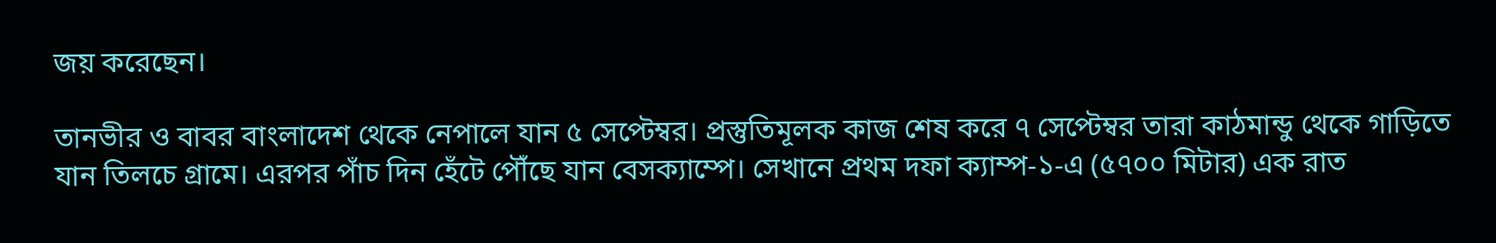জয় করেছেন।

তানভীর ও বাবর বাংলাদেশ থেকে নেপালে যান ৫ সেপ্টেম্বর। প্রস্তুতিমূলক কাজ শেষ করে ৭ সেপ্টেম্বর তারা কাঠমান্ডু থেকে গাড়িতে যান তিলচে গ্রামে। এরপর পাঁচ দিন হেঁটে পৌঁছে যান বেসক্যাম্পে। সেখানে প্রথম দফা ক্যাম্প-১-এ (৫৭০০ মিটার) এক রাত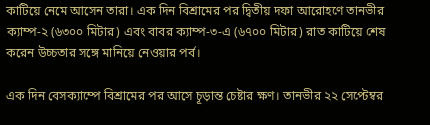কাটিয়ে নেমে আসেন তারা। এক দিন বিশ্রামের পর দ্বিতীয় দফা আরোহণে তানভীর ক্যাম্প-২ (৬৩০০ মিটার) এবং বাবর ক্যাম্প-৩-এ (৬৭০০ মিটার) রাত কাটিয়ে শেষ করেন উচ্চতার সঙ্গে মানিয়ে নেওয়ার পর্ব।

এক দিন বেসক্যাম্পে বিশ্রামের পর আসে চূড়ান্ত চেষ্টার ক্ষণ। তানভীর ২২ সেপ্টেম্বর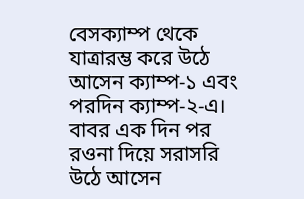বেসক্যাম্প থেকে যাত্রারম্ভ করে উঠে আসেন ক্যাম্প-১ এবং পরদিন ক্যাম্প-২-এ। বাবর এক দিন পর রওনা দিয়ে সরাসরি উঠে আসেন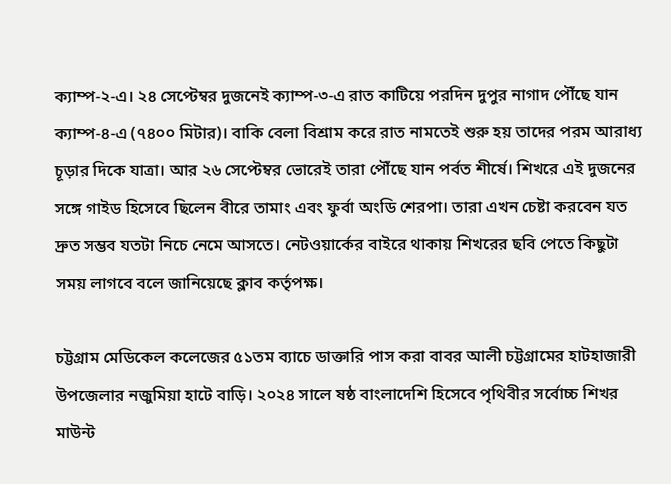ক্যাম্প-২-এ। ২৪ সেপ্টেম্বর দুজনেই ক্যাম্প-৩-এ রাত কাটিয়ে পরদিন দুপুর নাগাদ পৌঁছে যান ক্যাম্প-৪-এ (৭৪০০ মিটার)। বাকি বেলা বিশ্রাম করে রাত নামতেই শুরু হয় তাদের পরম আরাধ্য চূড়ার দিকে যাত্রা। আর ২৬ সেপ্টেম্বর ভোরেই তারা পৌঁছে যান পর্বত শীর্ষে। শিখরে এই দুজনের সঙ্গে গাইড হিসেবে ছিলেন বীরে তামাং এবং ফুর্বা অংডি শেরপা। তারা এখন চেষ্টা করবেন যত দ্রুত সম্ভব যতটা নিচে নেমে আসতে। নেটওয়ার্কের বাইরে থাকায় শিখরের ছবি পেতে কিছুটা সময় লাগবে বলে জানিয়েছে ক্লাব কর্তৃপক্ষ।

চট্টগ্রাম মেডিকেল কলেজের ৫১তম ব্যাচে ডাক্তারি পাস করা বাবর আলী চট্টগ্রামের হাটহাজারী উপজেলার নজুমিয়া হাটে বাড়ি। ২০২৪ সালে ষষ্ঠ বাংলাদেশি হিসেবে পৃথিবীর সর্বোচ্চ শিখর মাউন্ট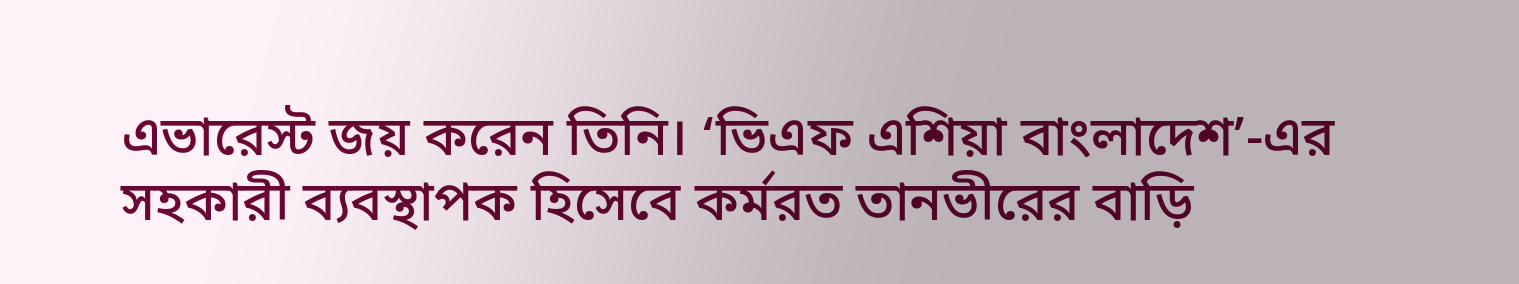এভারেস্ট জয় করেন তিনি। ‘ভিএফ এশিয়া বাংলাদেশ’-এর সহকারী ব্যবস্থাপক হিসেবে কর্মরত তানভীরের বাড়ি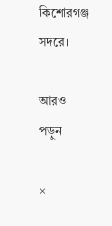কিশোরগঞ্জ সদরে।

আরও পড়ুন

×